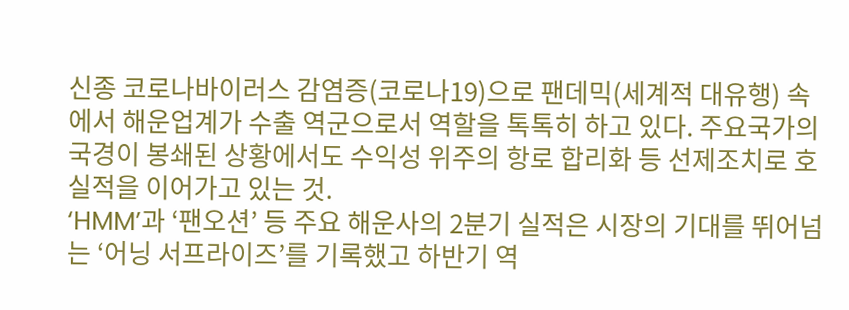신종 코로나바이러스 감염증(코로나19)으로 팬데믹(세계적 대유행) 속에서 해운업계가 수출 역군으로서 역할을 톡톡히 하고 있다. 주요국가의 국경이 봉쇄된 상황에서도 수익성 위주의 항로 합리화 등 선제조치로 호실적을 이어가고 있는 것.
‘HMM’과 ‘팬오션’ 등 주요 해운사의 2분기 실적은 시장의 기대를 뛰어넘는 ‘어닝 서프라이즈’를 기록했고 하반기 역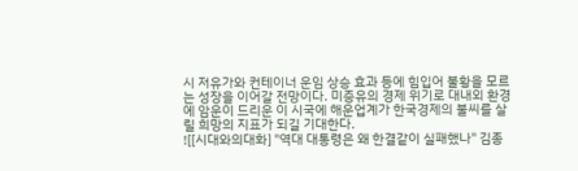시 저유가와 컨테이너 운임 상승 효과 등에 힘입어 불황을 모르는 성장을 이어갈 전망이다. 미증유의 경제 위기로 대내외 환경에 암운이 드리운 이 시국에 해운업계가 한국경제의 불씨를 살릴 희망의 지표가 되길 기대한다.
![[시대와의대화] "역대 대통령은 왜 한결같이 실패했나" 김종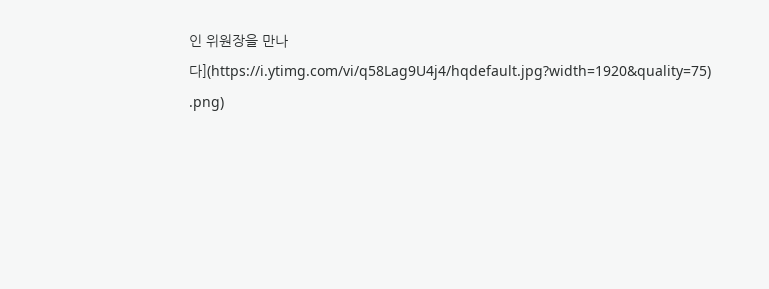인 위원장을 만나다](https://i.ytimg.com/vi/q58Lag9U4j4/hqdefault.jpg?width=1920&quality=75)
.png)